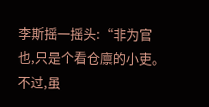李斯摇一摇头:“非为官也,只是个看仓廪的小吏。不过,虽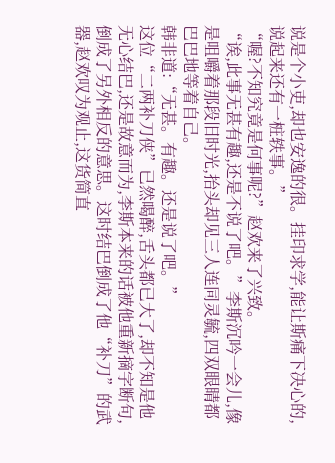说是个小吏,却也安逸的很。挂印求学,能让斯痛下决心的,说起来还有一桩轶事。”
“喔?不知究竟是何事呢?”赵欢来了兴致。
“诶,此事无甚有趣,还是不说了吧。”李斯沉吟一会儿,像是咀嚼着那段旧时光,抬头却见三人连同灵毓,四双眼睛都巴巴地等着自己。
韩非道:“无甚。有趣。还是说了吧。”
这位“二两补刀侠”已然喝醉,舌头都已大了,却不知是他无心结巴,还是故意而为,李斯本来的话被他重新摘字断句,倒成了另外相反的意思。这时结巴倒成了他“补刀”的武器,赵欢叹为观止,这货简直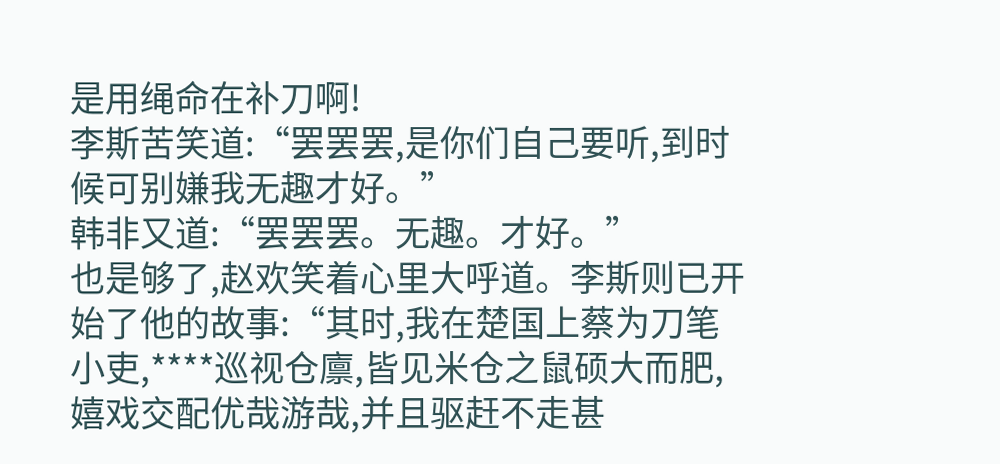是用绳命在补刀啊!
李斯苦笑道:“罢罢罢,是你们自己要听,到时候可别嫌我无趣才好。”
韩非又道:“罢罢罢。无趣。才好。”
也是够了,赵欢笑着心里大呼道。李斯则已开始了他的故事:“其时,我在楚国上蔡为刀笔小吏,****巡视仓廪,皆见米仓之鼠硕大而肥,嬉戏交配优哉游哉,并且驱赶不走甚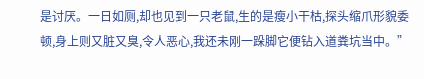是讨厌。一日如厕,却也见到一只老鼠,生的是瘦小干枯,探头缩爪形貌委顿,身上则又脏又臭,令人恶心,我还未刚一跺脚它便钻入道粪坑当中。”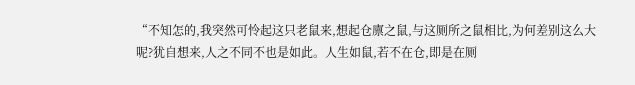“不知怎的,我突然可怜起这只老鼠来,想起仓廪之鼠,与这厕所之鼠相比,为何差别这么大呢?犹自想来,人之不同不也是如此。人生如鼠,若不在仓,即是在厕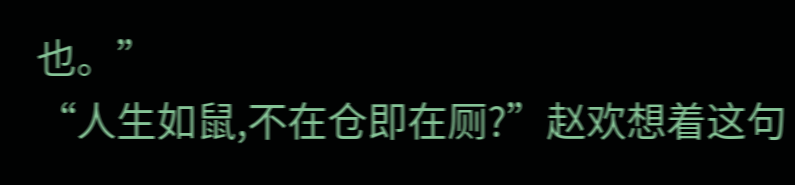也。”
“人生如鼠,不在仓即在厕?”赵欢想着这句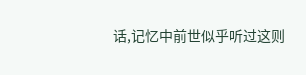话,记忆中前世似乎听过这则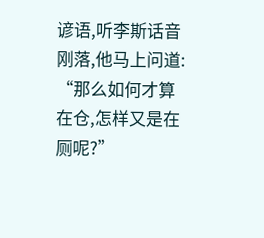谚语,听李斯话音刚落,他马上问道:
“那么如何才算在仓,怎样又是在厕呢?”